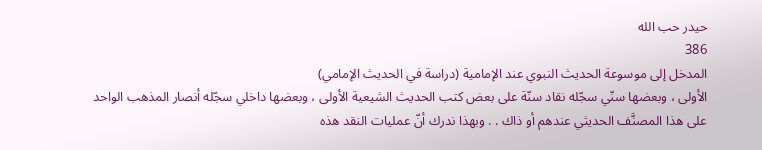حيدر حب الله
386
المدخل إلى موسوعة الحديث النبوي عند الإمامية (دراسة في الحديث الإمامي)
الأولى ، وبعضها سنّي سجّله نقاد سنّة على بعض كتب الحديث الشيعية الأولى ، وبعضها داخلي سجّله أنصار المذهب الواحد على هذا المصنَّف الحديثي عندهم أو ذاك . . وبهذا ندرك أنّ عمليات النقد هذه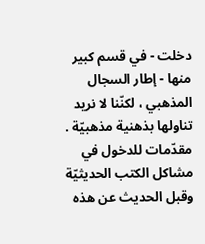دخلت - في قسم كبير منها - إطار السجال المذهبي ، لكنّنا لا نريد تناولها بذهنية مذهبيّة . مقدّمات للدخول في مشاكل الكتب الحديثيّة وقبل الحديث عن هذه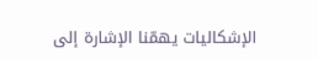الإشكاليات يهمّنا الإشارة إلى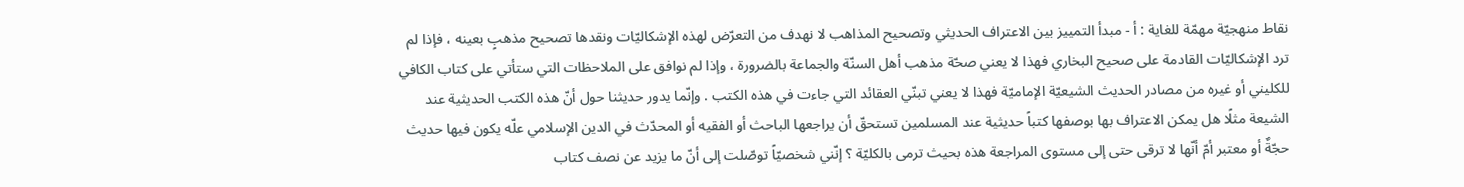نقاط منهجيّة مهمّة للغاية : أ - مبدأ التمييز بين الاعتراف الحديثي وتصحيح المذاهب لا نهدف من التعرّض لهذه الإشكاليّات ونقدها تصحيح مذهبٍ بعينه ، فإذا لم ترد الإشكاليّات القادمة على صحيح البخاري فهذا لا يعني صحّة مذهب أهل السنّة والجماعة بالضرورة ، وإذا لم نوافق على الملاحظات التي ستأتي على كتاب الكافي للكليني أو غيره من مصادر الحديث الشيعيّة الإماميّة فهذا لا يعني تبنّي العقائد التي جاءت في هذه الكتب . وإنّما يدور حديثنا حول أنّ هذه الكتب الحديثية عند الشيعة مثلًا هل يمكن الاعتراف بها بوصفها كتباً حديثية عند المسلمين تستحقّ أن يراجعها الباحث أو الفقيه أو المحدّث في الدين الإسلامي علّه يكون فيها حديث حجّةٌ أو معتبر أمّ أنّها لا ترقى حتى إلى مستوى المراجعة هذه بحيث ترمى بالكليّة ؟ إنّني شخصيّاً توصّلت إلى أنّ ما يزيد عن نصف كتاب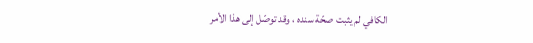الكافي لم يثبت صحّة سنده ، وقد توصّل إلى هذا الأمر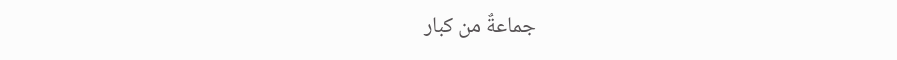جماعةٌ من كبار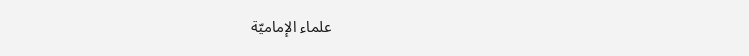علماء الإماميّة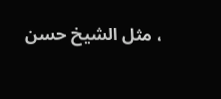، مثل الشيخ حسن